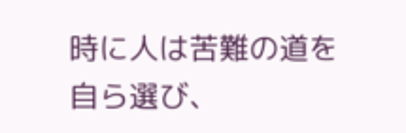時に人は苦難の道を自ら選び、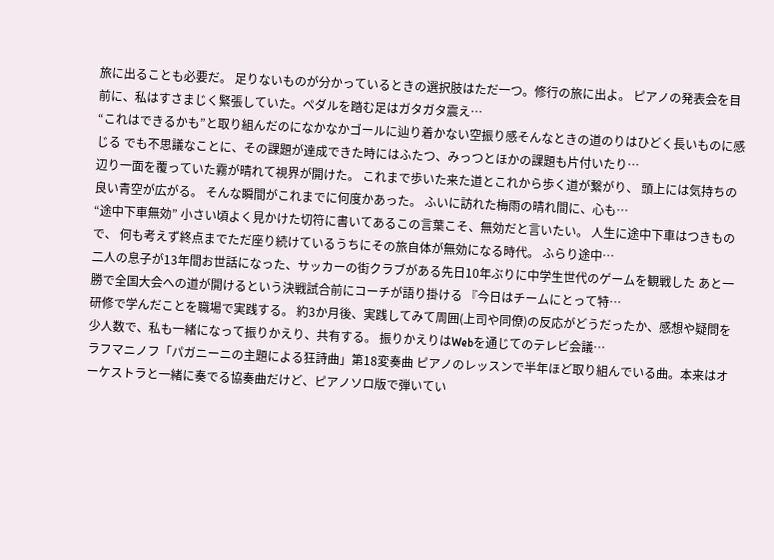旅に出ることも必要だ。 足りないものが分かっているときの選択肢はただ一つ。修行の旅に出よ。 ピアノの発表会を目前に、私はすさまじく緊張していた。ペダルを踏む足はガタガタ震え…
“これはできるかも”と取り組んだのになかなかゴールに辿り着かない空振り感そんなときの道のりはひどく長いものに感じる でも不思議なことに、その課題が達成できた時にはふたつ、みっつとほかの課題も片付いたり…
辺り一面を覆っていた霧が晴れて視界が開けた。 これまで歩いた来た道とこれから歩く道が繋がり、 頭上には気持ちの良い青空が広がる。 そんな瞬間がこれまでに何度かあった。 ふいに訪れた梅雨の晴れ間に、心も…
“途中下車無効” 小さい頃よく見かけた切符に書いてあるこの言葉こそ、無効だと言いたい。 人生に途中下車はつきもので、 何も考えず終点までただ座り続けているうちにその旅自体が無効になる時代。 ふらり途中…
二人の息子が13年間お世話になった、サッカーの街クラブがある先日10年ぶりに中学生世代のゲームを観戦した あと一勝で全国大会への道が開けるという決戦試合前にコーチが語り掛ける 『今日はチームにとって特…
研修で学んだことを職場で実践する。 約3か月後、実践してみて周囲(上司や同僚)の反応がどうだったか、感想や疑問を少人数で、私も一緒になって振りかえり、共有する。 振りかえりはWebを通じてのテレビ会議…
ラフマニノフ「パガニーニの主題による狂詩曲」第18変奏曲 ピアノのレッスンで半年ほど取り組んでいる曲。本来はオーケストラと一緒に奏でる協奏曲だけど、ピアノソロ版で弾いてい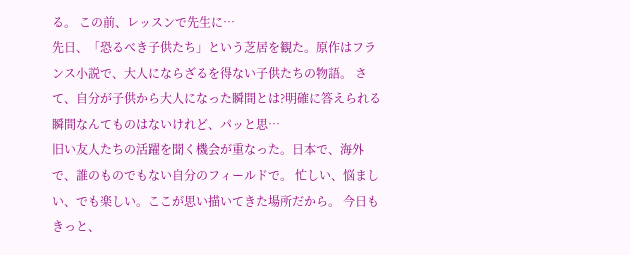る。 この前、レッスンで先生に…
先日、「恐るべき子供たち」という芝居を観た。原作はフランス小説で、大人にならざるを得ない子供たちの物語。 さて、自分が子供から大人になった瞬間とは?明確に答えられる瞬間なんてものはないけれど、パッと思…
旧い友人たちの活躍を聞く機会が重なった。日本で、海外で、誰のものでもない自分のフィールドで。 忙しい、悩ましい、でも楽しい。ここが思い描いてきた場所だから。 今日もきっと、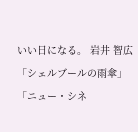いい日になる。 岩井 智広
「シェルブールの雨傘」「ニュー・シネ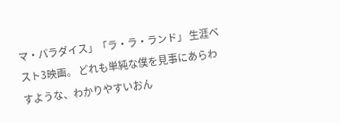マ・パラダイス」「ラ・ラ・ランド」 生涯ベスト3映画。 どれも単純な僕を見事にあらわすような、わかりやすいおん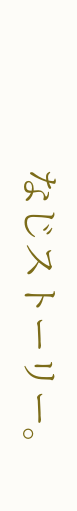なじストーリー。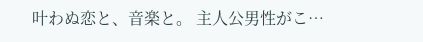叶わぬ恋と、音楽と。 主人公男性がこ…